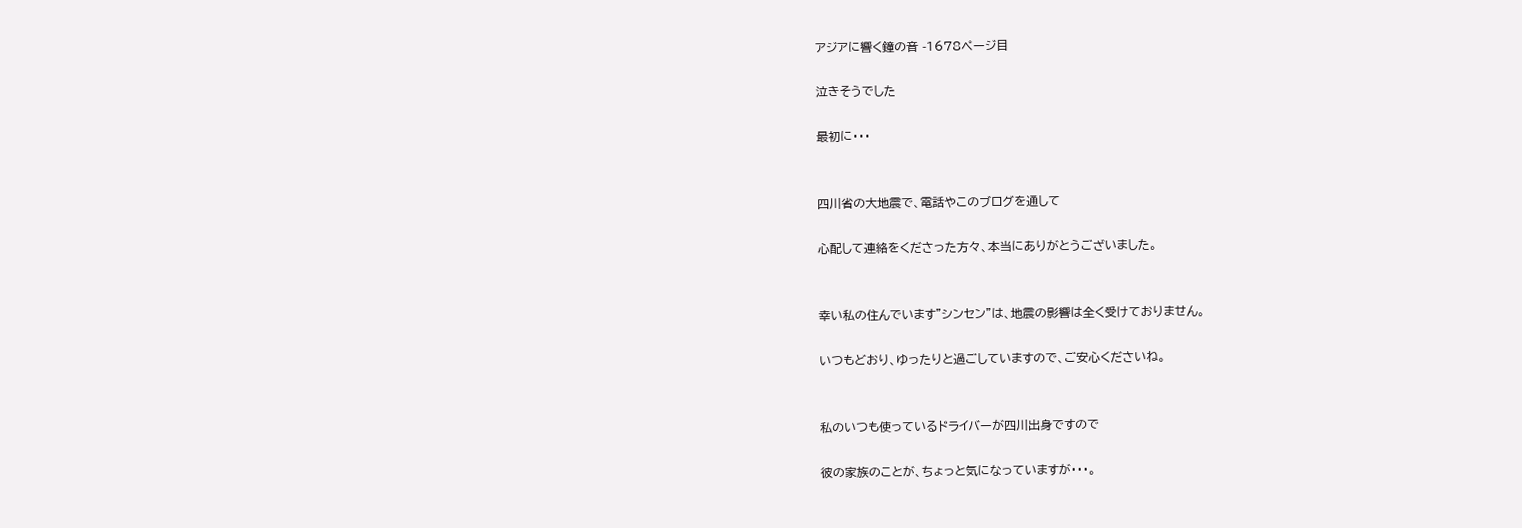アジアに響く鐘の音 -1678ページ目

泣きそうでした

最初に・・・


四川省の大地震で、電話やこのブログを通して

心配して連絡をくださった方々、本当にありがとうございました。


幸い私の住んでいます”シンセン”は、地震の影響は全く受けておりません。

いつもどおり、ゆったりと過ごしていますので、ご安心くださいね。


私のいつも使っているドライバーが四川出身ですので

彼の家族のことが、ちょっと気になっていますが・・・。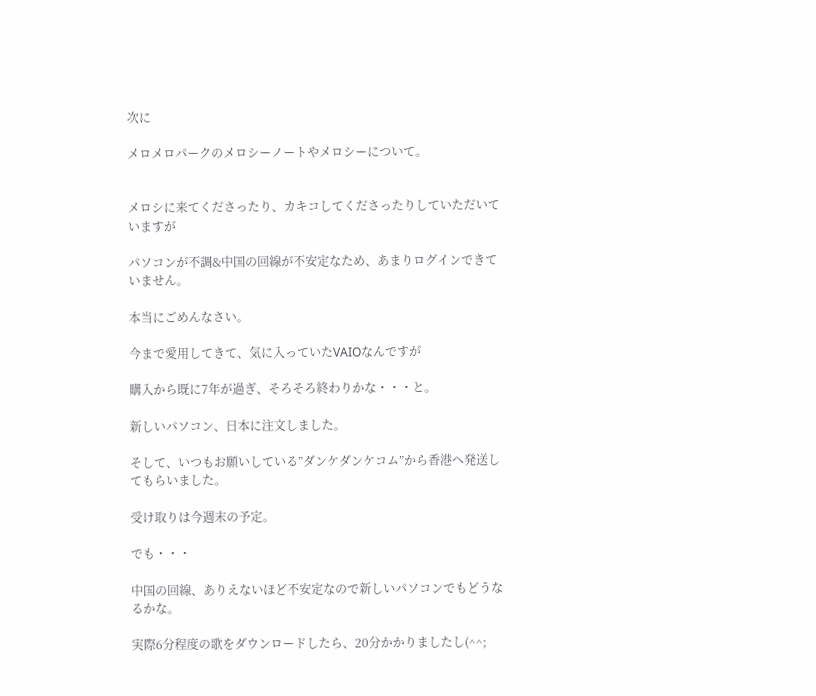次に

メロメロパークのメロシーノートやメロシーについて。


メロシに来てくださったり、カキコしてくださったりしていただいていますが

パソコンが不調&中国の回線が不安定なため、あまりログインできていません。

本当にごめんなさい。

今まで愛用してきて、気に入っていたVAIOなんですが

購入から既に7年が過ぎ、そろそろ終わりかな・・・と。

新しいパソコン、日本に注文しました。

そして、いつもお願いしている”ダンケダンケコム”から香港へ発送してもらいました。

受け取りは今週末の予定。

でも・・・

中国の回線、ありえないほど不安定なので新しいパソコンでもどうなるかな。

実際6分程度の歌をダウンロードしたら、20分かかりましたし(^^;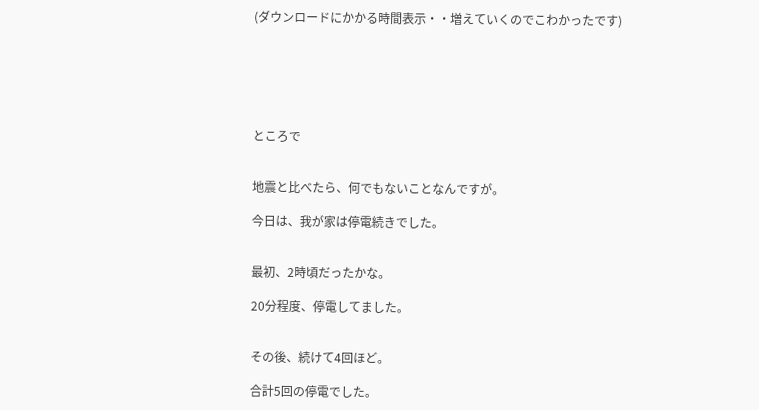(ダウンロードにかかる時間表示・・増えていくのでこわかったです)






ところで


地震と比べたら、何でもないことなんですが。

今日は、我が家は停電続きでした。


最初、2時頃だったかな。

20分程度、停電してました。


その後、続けて4回ほど。

合計5回の停電でした。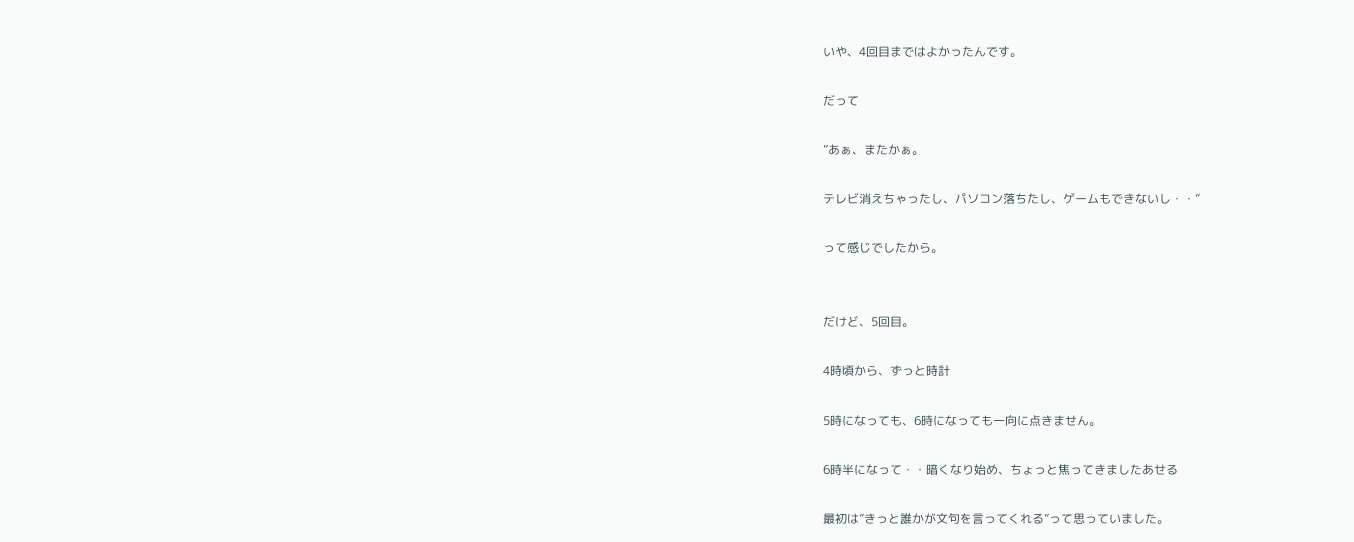いや、4回目まではよかったんです。

だって

”あぁ、またかぁ。

テレビ消えちゃったし、パソコン落ちたし、ゲームもできないし・・”

って感じでしたから。


だけど、5回目。

4時頃から、ずっと時計

5時になっても、6時になっても一向に点きません。

6時半になって・・暗くなり始め、ちょっと焦ってきましたあせる

最初は”きっと誰かが文句を言ってくれる”って思っていました。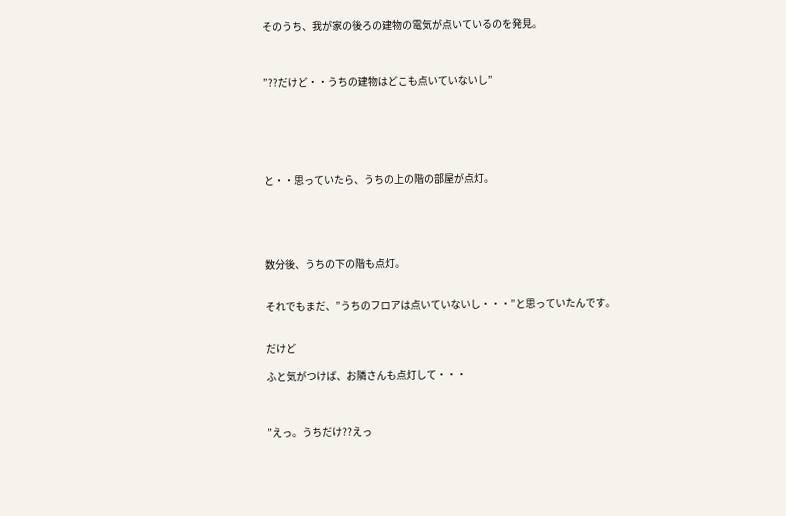そのうち、我が家の後ろの建物の電気が点いているのを発見。



”??だけど・・うちの建物はどこも点いていないし”






と・・思っていたら、うちの上の階の部屋が点灯。





数分後、うちの下の階も点灯。


それでもまだ、”うちのフロアは点いていないし・・・”と思っていたんです。


だけど

ふと気がつけば、お隣さんも点灯して・・・



”えっ。うちだけ??えっ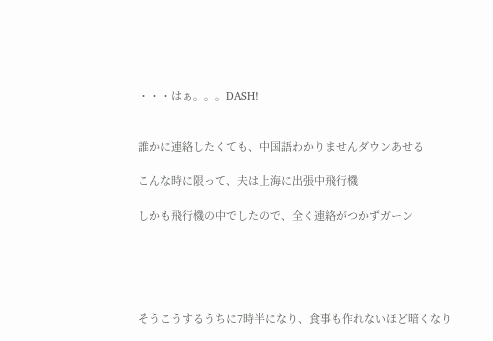・・・はぁ。。。DASH!


誰かに連絡したくても、中国語わかりませんダウンあせる

こんな時に限って、夫は上海に出張中飛行機

しかも飛行機の中でしたので、全く連絡がつかずガーン





そうこうするうちに7時半になり、食事も作れないほど暗くなり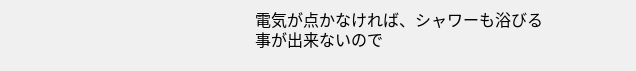電気が点かなければ、シャワーも浴びる事が出来ないので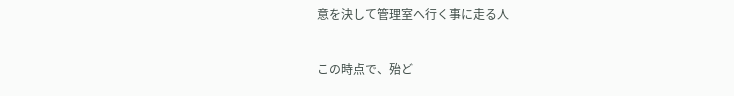意を決して管理室へ行く事に走る人


この時点で、殆ど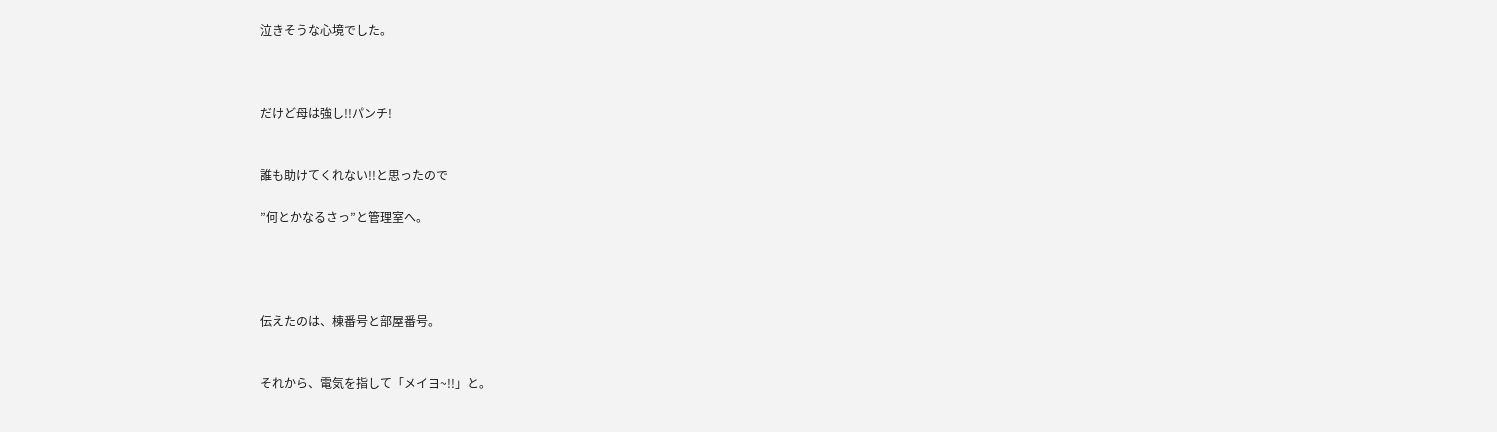泣きそうな心境でした。



だけど母は強し!!パンチ!


誰も助けてくれない!!と思ったので

”何とかなるさっ”と管理室へ。




伝えたのは、棟番号と部屋番号。


それから、電気を指して「メイヨ~!!」と。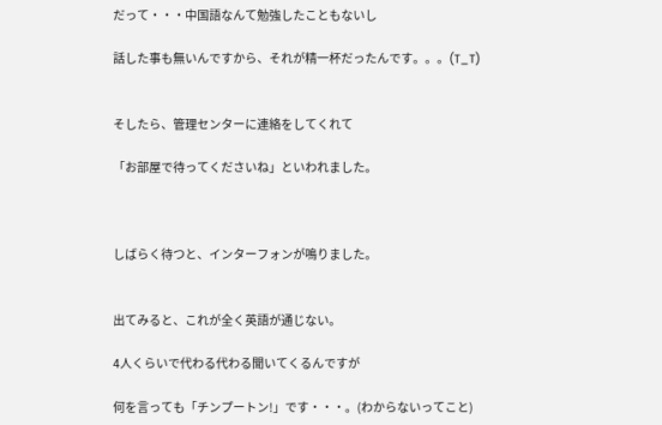だって・・・中国語なんて勉強したこともないし

話した事も無いんですから、それが精一杯だったんです。。。(T_T)


そしたら、管理センターに連絡をしてくれて

「お部屋で待ってくださいね」といわれました。



しばらく待つと、インターフォンが鳴りました。


出てみると、これが全く英語が通じない。

4人くらいで代わる代わる聞いてくるんですが

何を言っても「チンプートン!」です・・・。(わからないってこと)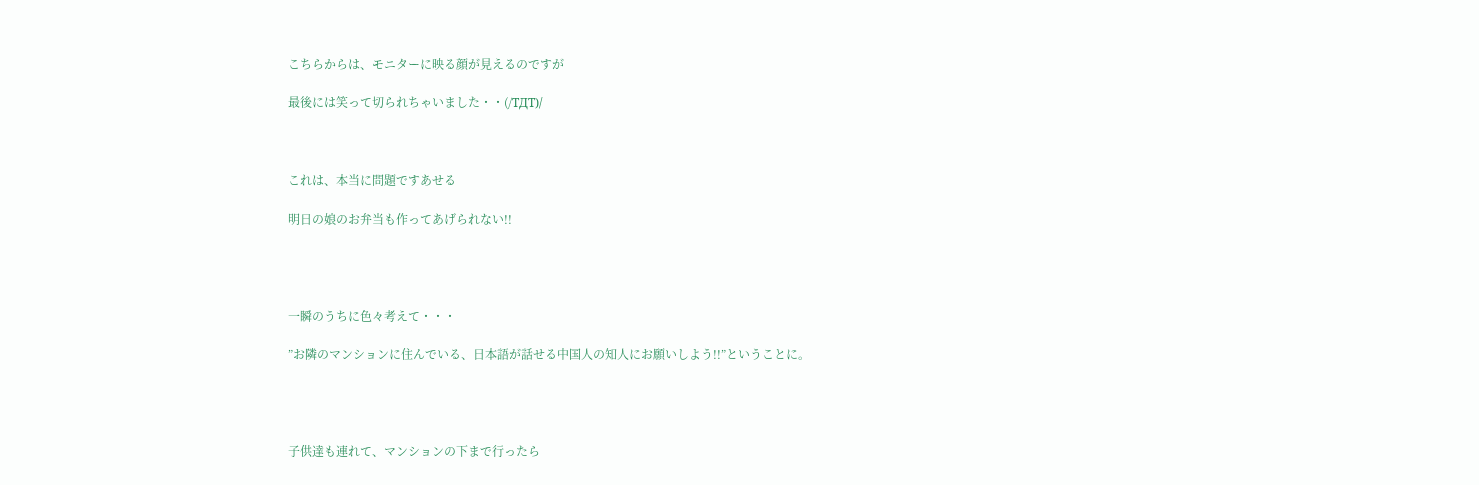こちらからは、モニターに映る顔が見えるのですが

最後には笑って切られちゃいました・・(/TДT)/



これは、本当に問題ですあせる

明日の娘のお弁当も作ってあげられない!!




一瞬のうちに色々考えて・・・

”お隣のマンションに住んでいる、日本語が話せる中国人の知人にお願いしよう!!”ということに。




子供達も連れて、マンションの下まで行ったら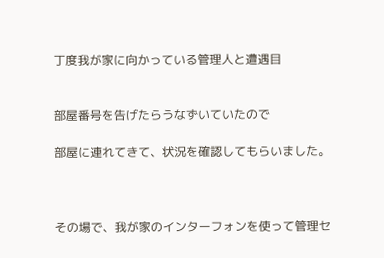丁度我が家に向かっている管理人と遭遇目


部屋番号を告げたらうなずいていたので

部屋に連れてきて、状況を確認してもらいました。



その場で、我が家のインターフォンを使って管理セ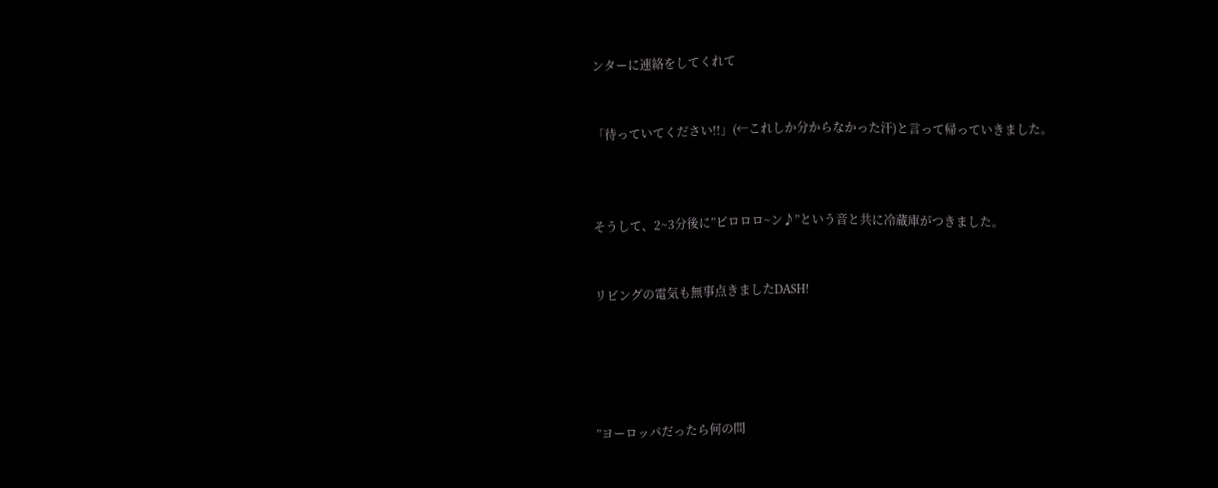ンターに連絡をしてくれて


「待っていてください!!」(←これしか分からなかった汗)と言って帰っていきました。



そうして、2~3分後に”ピロロロ~ン♪”という音と共に冷蔵庫がつきました。


リビングの電気も無事点きましたDASH!





”ヨーロッパだったら何の問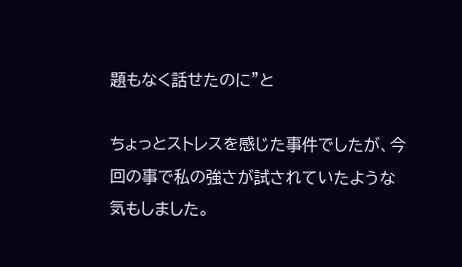題もなく話せたのに”と

ちょっとストレスを感じた事件でしたが、今回の事で私の強さが試されていたような気もしました。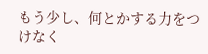もう少し、何とかする力をつけなく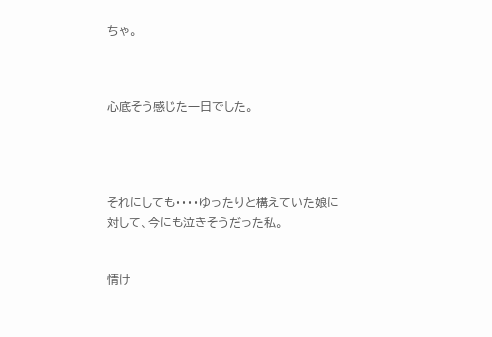ちゃ。



心底そう感じた一日でした。




それにしても・・・・ゆったりと構えていた娘に対して、今にも泣きそうだった私。


情け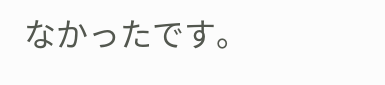なかったです。